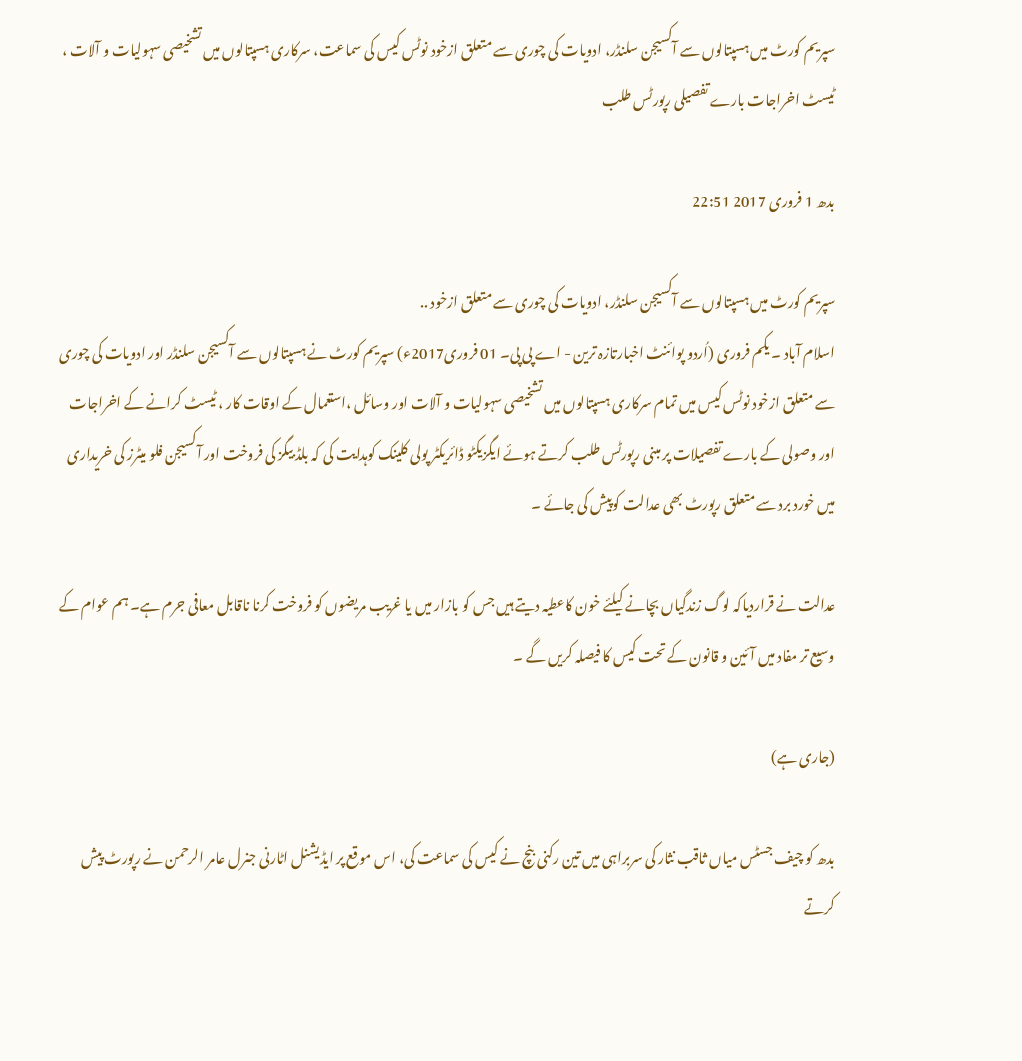سپریم کورٹ میں ہسپتالوں سے آکسیجن سلنڈر، ادویات کی چوری سے متعلق ازخود نوٹس کیس کی سماعت، سرکاری ہسپتالوں میں تشخیصی سہولیات و آلات ، ٹیسٹ اخراجات بارے تفصیلی رپورٹس طلب

بدھ 1 فروری 2017 22:51

سپریم کورٹ میں ہسپتالوں سے آکسیجن سلنڈر، ادویات کی چوری سے متعلق ازخود ..
اسلام آباد ۔ یکم فروری (اُردو پوائنٹ اخبارتازہ ترین - اے پی پی۔ 01 فروری2017ء) سپریم کورٹ نے ہسپتالوں سے آکسیجن سلنڈر اور ادویات کی چوری سے متعلق ازخود نوٹس کیس میں تمام سرکاری ہسپتالوں میں تشخیصی سہولیات و آلات اور وسائل ،استعمال کے اوقات کار ، ٹیسٹ کرانے کے اخراجات اور وصولی کے بارے تفصیلات پر مبنی رپورٹس طلب کرتے ہوئے ایگزیکٹو ڈائریکٹر پولی کلینک کوہدایت کی کہ بلڈ بیگز کی فروخت اور آکسیجن فلو میٹرز کی خریداری میں خورد برد سے متعلق رپورٹ بھی عدالت کوپیش کی جائے ۔

عدالت نے قراردیاکہ لوگ زندگیاں بچانے کیلئے خون کاعطیہ دیتے ہیں جس کو بازار میں یا غریب مریضوں کو فروخت کرنا ناقابل معافی جرم ہے۔ ہم عوام کے وسیع تر مفاد میں آئین و قانون کے تحت کیس کا فیصلہ کریں گے ۔

(جاری ہے)

بدھ کو چیف جسٹس میاں ثاقب نثار کی سربراہی میں تین رکنی بنچ نے کیس کی سماعت کی، اس موقع پر ایڈیشنل اٹارنی جنرل عامر الرحمن نے رپورٹ پیش کرتے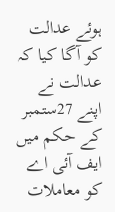ہوئے عدالت کو آگا کیا کہ عدالت نے اپنے 27ستمبر کے حکم میں ایف آئی اے کو معاملات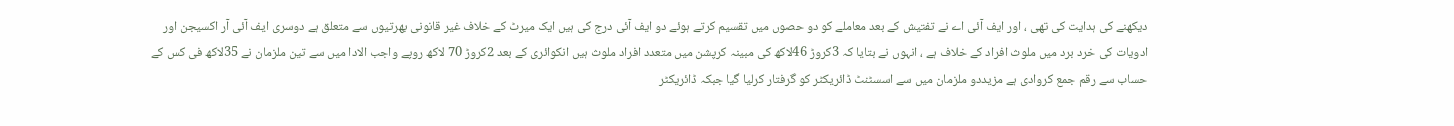دیکھنے کی ہدایت کی تھی ، اور ایف آئی اے نے تفتیش کے بعد معاملے کو دو حصوں میں تقسیم کرتے ہوئے دو ایف آئی درج کی ہیں ایک میرٹ کے خلاف غیر قانونی بھرتیوں سے متعلق ہے دوسری ایف آئی آر اکسیجن اور ادویات کی خرد برد میں ملوث افراد کے خلاف ہے ، انہوں نے بتایا کہ 3کروڑ 46لاکھ کی مبینہ کرپشن میں متعدد افراد ملوث ہیں انکوائری کے بعد 2کروڑ 70 لاکھ روپے واجب الادا میں سے تین ملزمان نے 35لاکھ فی کس کے حساب سے رقم جمع کروادی ہے مزیددو ملزمان میں سے اسسٹنٹ ڈائریکٹر کو گرفتار کرلیا گیا جبکہ ڈائریکٹر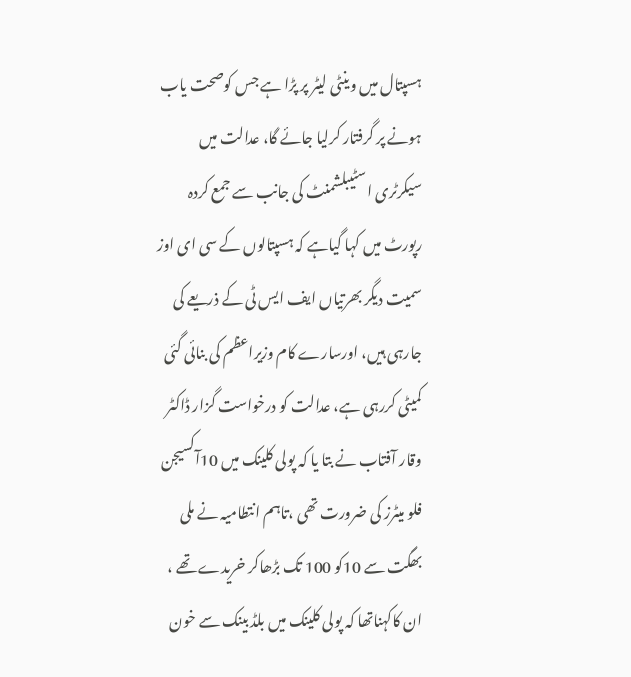ہسپتال میں وینٹی لیٹر پر پڑا ہے جس کوصحت یاب ہونے پر گرفتار کرلیا جائے گا، عدالت میں سیکرٹری اسٹیبلشمنٹ کی جانب سے جمع کردہ رپورٹ میں کہا گیاہے کہ ہسپتالوں کے سی ای اوز سمیت دیگر بھرتیاں ایف ایس ٹی کے ذریعے کی جارہی ہیں، اورسارے کام وزیراعظم کی بنائی گئی کمیٹی کررہی ہے، عدالت کو درخواست گزار ڈاکٹر وقار آفتاب نے بتا یا کہ پولی کلینک میں 10آکسیجن فلو میٹرز کی ضرورت تھی ،تاہم انتطامیہ نے ملی بھگت سے 10کو 100 تک بڑھاکر خریدے تھے ، ان کاکہناتھا کہ پولی کلینک میں بلڈ بینک سے خون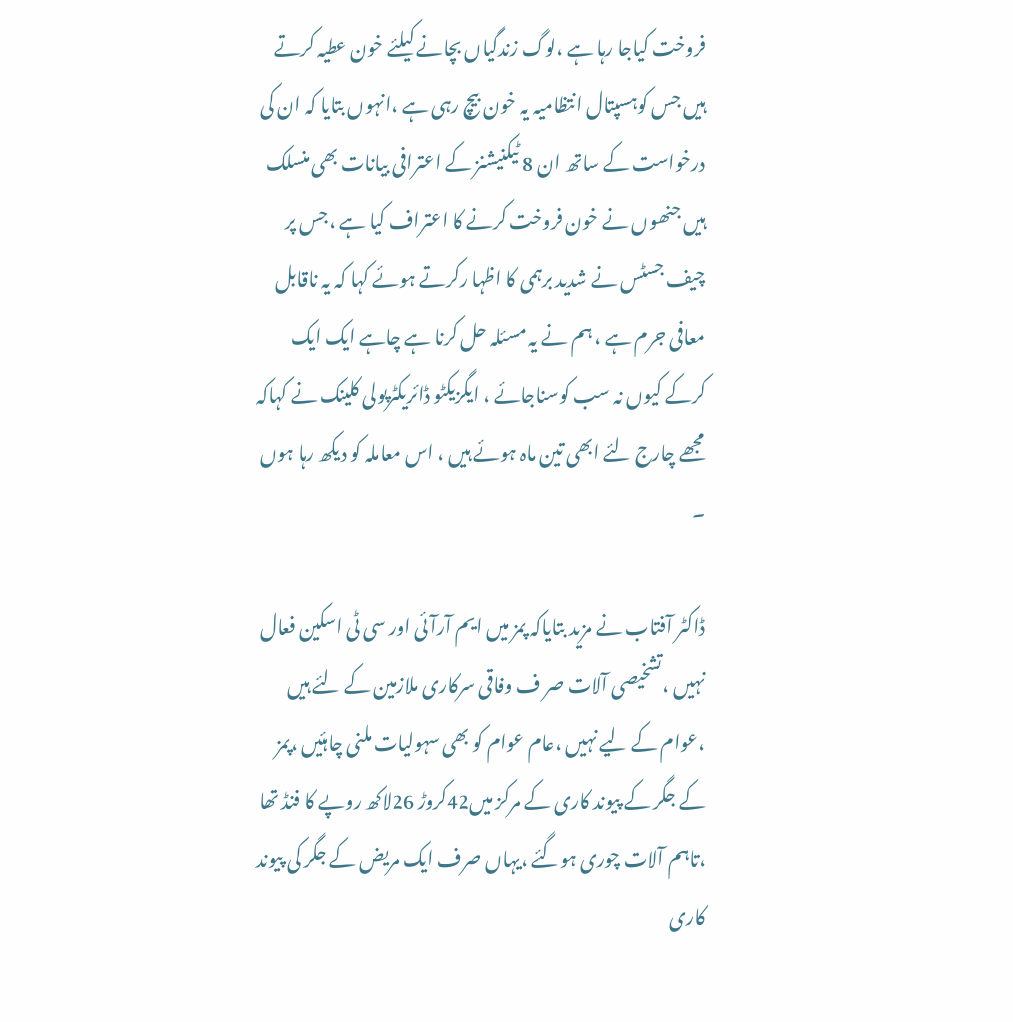فروخت کیاجا رہا ہے ،لوگ زندگیاں بچانے کیلئے خون عطیہ کرتے ہیں جس کوہسپتال انتظامیہ یہ خون بیچ رہی ہے ،انہوں بتایا کہ ان کی درخواست کے ساتھ ان 8 ٹیکنیشنز کے اعترافی بیانات بھی منسلک ہیں جنھوں نے خون فروخت کرنے کا اعتراف کیا ہے ،جس پر چیف جسٹس نے شدید برہمی کا اظہا رکرتے ہوئے کہا کہ یہ ناقابل معافی جرم ہے ، ہم نے یہ مسئلہ حل کرنا ہے چاہے ایک ایک کرکے کیوں نہ سب کوسناجائے ، ایگزیکٹو ڈائریکٹرپولی کلینک نے کہاکہ مجھے چارج لئے ابھی تین ماہ ہوئے ہیں ، اس معاملہ کو دیکھ رہا ہوں ۔

ڈاکٹر آفتاب نے مزید بتایاکہ پمز میں ایم آرآئی اور سی ٹی اسکین فعال نہیں ،تشخیصی آلات صر ف وفاقی سرکاری ملازمین کے لئے ہیں ،عوام کے لیے نہیں ،عام عوام کو بھی سہولیات ملنی چاہئیں ،پمز کے جگر کے پیوند کاری کے مرکز میں42کروڑ 26لاکھ روپے کا فنڈ تھا ،تاہم آلات چوری ہوگئے ،یہاں صرف ایک مریض کے جگر کی پیوند کاری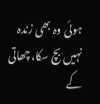ہوئی وہ بھی زندہ نہیں بچ سکا،چھاتی کے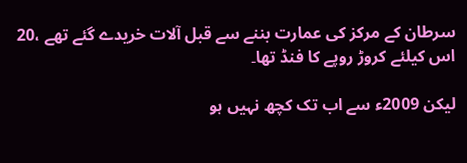سرطان کے مرکز کی عمارت بننے سے قبل آلات خریدے گئے تھے ،20 اس کیلئے کروڑ روپے کا فنڈ تھا۔

لیکن 2009ء سے اب تک کچھ نہیں ہو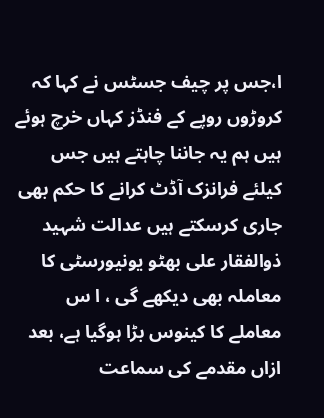ا،جس پر چیف جسٹس نے کہا کہ کروڑوں روپے کے فنڈز کہاں خرچ ہوئے ہیں ہم یہ جاننا چاہتے ہیں جس کیلئے فرانزک آڈٹ کرانے کا حکم بھی جاری کرسکتے ہیں عدالت شہید ذوالفقار علی بھٹو یونیورسٹی کا معاملہ بھی دیکھے گی ، ا س معاملے کا کینوس بڑا ہوگیا ہے، بعد ازاں مقدمے کی سماعت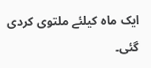ایک ماہ کیلئے ملتوی کردی گئی۔